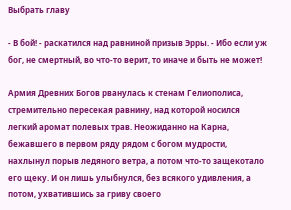Выбрать главу

- В бой! - раскатился над равниной призыв Эрры. - Ибо если уж бог, не смертный, во что-то верит, то иначе и быть не может!

Армия Древних Богов рванулась к стенам Гелиополиса, стремительно пересекая равнину, над которой носился легкий аромат полевых трав. Неожиданно на Карна, бежавшего в первом ряду рядом с богом мудрости, нахлынул порыв ледяного ветра, а потом что-то защекотало его щеку. И он лишь улыбнулся, без всякого удивления, а потом, ухватившись за гриву своего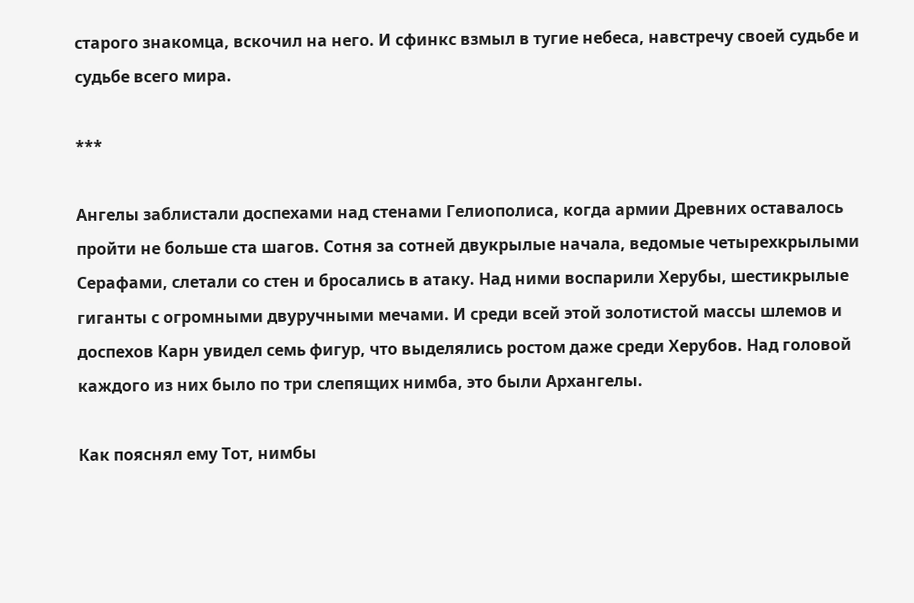старого знакомца, вскочил на него. И сфинкс взмыл в тугие небеса, навстречу своей судьбе и судьбе всего мира.

***

Ангелы заблистали доспехами над стенами Гелиополиса, когда армии Древних оставалось пройти не больше ста шагов. Сотня за сотней двукрылые начала, ведомые четырехкрылыми Серафами, слетали со стен и бросались в атаку. Над ними воспарили Херубы, шестикрылые гиганты с огромными двуручными мечами. И среди всей этой золотистой массы шлемов и доспехов Карн увидел семь фигур, что выделялись ростом даже среди Херубов. Над головой каждого из них было по три слепящих нимба, это были Архангелы.

Как пояснял ему Тот, нимбы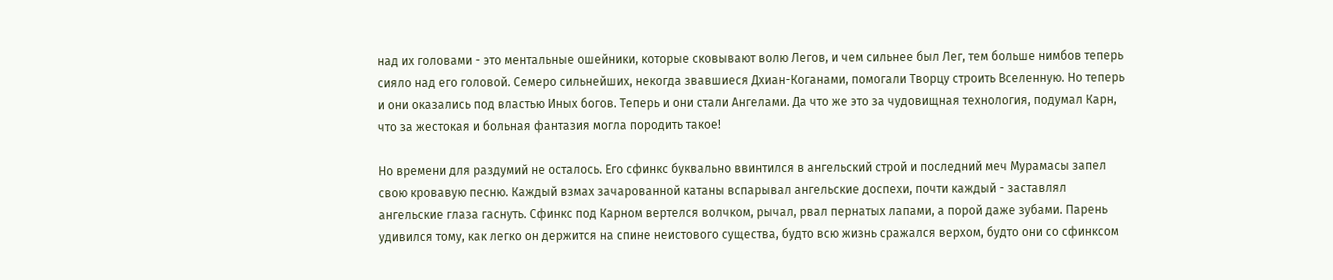над их головами - это ментальные ошейники, которые сковывают волю Легов, и чем сильнее был Лег, тем больше нимбов теперь сияло над его головой. Семеро сильнейших, некогда звавшиеся Дхиан-Коганами, помогали Творцу строить Вселенную. Но теперь и они оказались под властью Иных богов. Теперь и они стали Ангелами. Да что же это за чудовищная технология, подумал Карн, что за жестокая и больная фантазия могла породить такое!

Но времени для раздумий не осталось. Его сфинкс буквально ввинтился в ангельский строй и последний меч Мурамасы запел свою кровавую песню. Каждый взмах зачарованной катаны вспарывал ангельские доспехи, почти каждый - заставлял ангельские глаза гаснуть. Сфинкс под Карном вертелся волчком, рычал, рвал пернатых лапами, а порой даже зубами. Парень удивился тому, как легко он держится на спине неистового существа, будто всю жизнь сражался верхом, будто они со сфинксом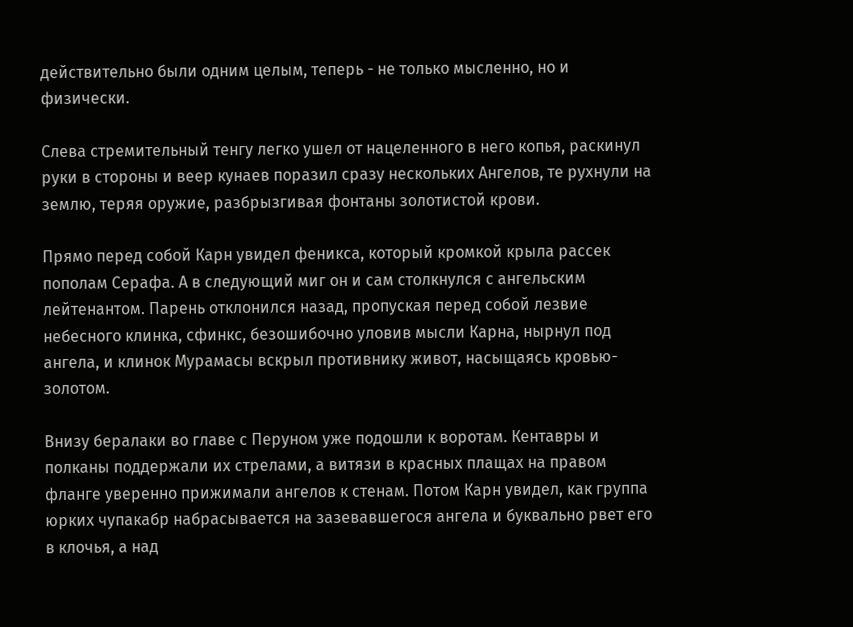действительно были одним целым, теперь - не только мысленно, но и физически.

Слева стремительный тенгу легко ушел от нацеленного в него копья, раскинул руки в стороны и веер кунаев поразил сразу нескольких Ангелов, те рухнули на землю, теряя оружие, разбрызгивая фонтаны золотистой крови.

Прямо перед собой Карн увидел феникса, который кромкой крыла рассек пополам Серафа. А в следующий миг он и сам столкнулся с ангельским лейтенантом. Парень отклонился назад, пропуская перед собой лезвие небесного клинка, сфинкс, безошибочно уловив мысли Карна, нырнул под ангела, и клинок Мурамасы вскрыл противнику живот, насыщаясь кровью-золотом.

Внизу бералаки во главе с Перуном уже подошли к воротам. Кентавры и полканы поддержали их стрелами, а витязи в красных плащах на правом фланге уверенно прижимали ангелов к стенам. Потом Карн увидел, как группа юрких чупакабр набрасывается на зазевавшегося ангела и буквально рвет его в клочья, а над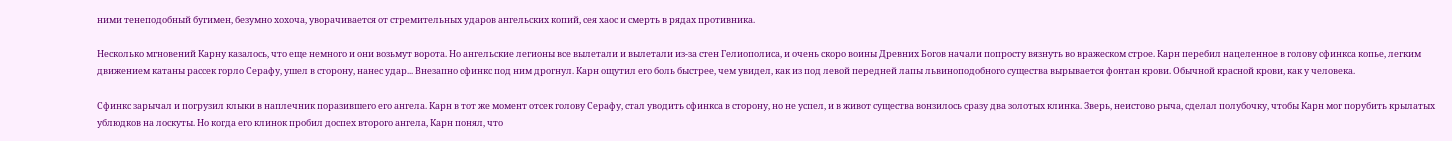ними тенеподобный бугимен, безумно хохоча, уворачивается от стремительных ударов ангельских копий, сея хаос и смерть в рядах противника.

Несколько мгновений Карну казалось, что еще немного и они возьмут ворота. Но ангельские легионы все вылетали и вылетали из-за стен Гелиополиса, и очень скоро воины Древних Богов начали попросту вязнуть во вражеском строе. Карн перебил нацеленное в голову сфинкса копье, легким движением катаны рассек горло Серафу, ушел в сторону, нанес удар... Внезапно сфинкс под ним дрогнул. Карн ощутил его боль быстрее, чем увидел, как из под левой передней лапы львиноподобного существа вырывается фонтан крови. Обычной красной крови, как у человека.

Сфинкс зарычал и погрузил клыки в наплечник поразившего его ангела. Карн в тот же момент отсек голову Серафу, стал уводить сфинкса в сторону, но не успел, и в живот существа вонзилось сразу два золотых клинка. Зверь, неистово рыча, сделал полубочку, чтобы Карн мог порубить крылатых ублюдков на лоскуты. Но когда его клинок пробил доспех второго ангела, Карн понял, что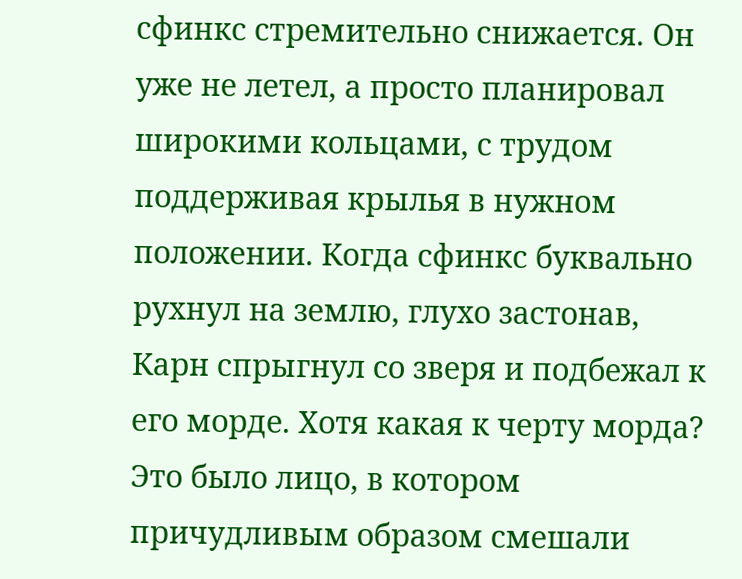сфинкс стремительно снижается. Он уже не летел, а просто планировал широкими кольцами, с трудом поддерживая крылья в нужном положении. Когда сфинкс буквально рухнул на землю, глухо застонав, Карн спрыгнул со зверя и подбежал к его морде. Хотя какая к черту морда? Это было лицо, в котором причудливым образом смешали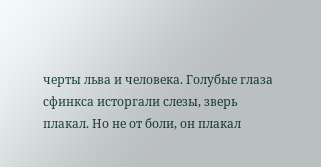черты льва и человека. Голубые глаза сфинкса исторгали слезы, зверь плакал. Но не от боли, он плакал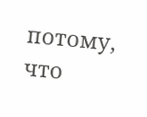потому, что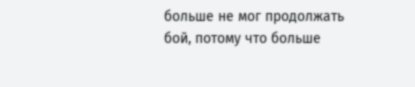больше не мог продолжать бой, потому что больше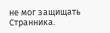не мог защищать Странника.